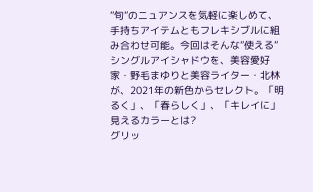”旬”のニュアンスを気軽に楽しめて、手持ちアイテムともフレキシブルに組み合わせ可能。今回はそんな”使える”シングルアイシャドウを、美容愛好家・野毛まゆりと美容ライター・北林が、2021年の新色からセレクト。「明るく」、「春らしく」、「キレイに」見えるカラーとは?
グリッ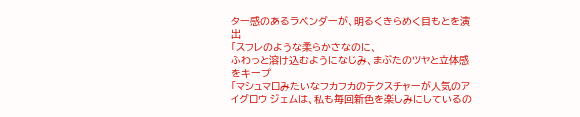ター感のあるラベンダーが、明るくきらめく目もとを演出
「スフレのような柔らかさなのに、
ふわっと溶け込むようになじみ、まぶたのツヤと立体感をキープ
「マシュマロみたいなフカフカのテクスチャーが人気のアイグロウ ジェムは、私も毎回新色を楽しみにしているの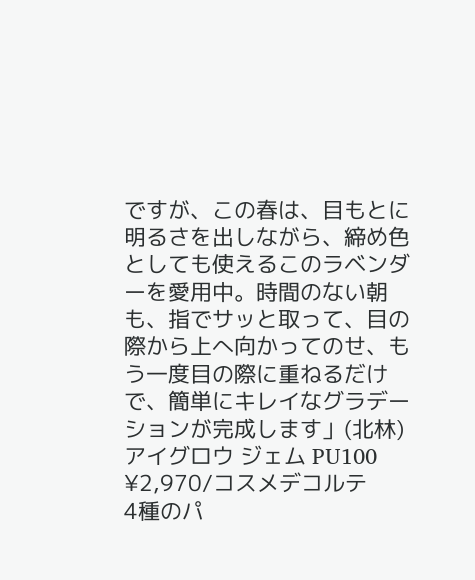ですが、この春は、目もとに明るさを出しながら、締め色としても使えるこのラベンダーを愛用中。時間のない朝も、指でサッと取って、目の際から上へ向かってのせ、もう一度目の際に重ねるだけで、簡単にキレイなグラデーションが完成します」(北林)アイグロウ ジェム PU100 ¥2,970/コスメデコルテ
4種のパ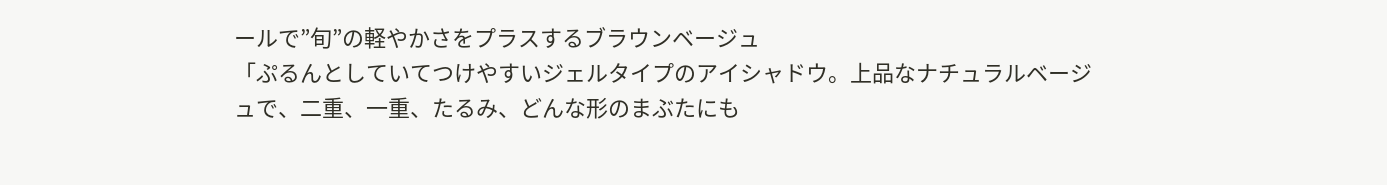ールで”旬”の軽やかさをプラスするブラウンベージュ
「ぷるんとしていてつけやすいジェルタイプのアイシャドウ。上品なナチュラルベージュで、二重、一重、たるみ、どんな形のまぶたにも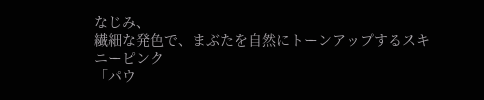なじみ、
繊細な発色で、まぶたを自然にトーンアップするスキニーピンク
「パウ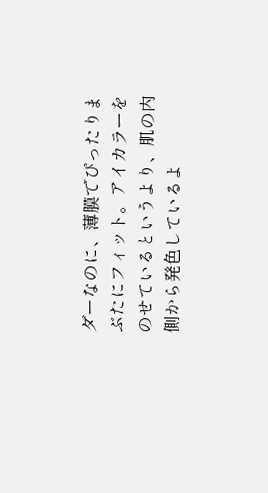ダーなのに、薄膜でぴったりまぶたにフィット。アイカラーをのせているというより、肌の内側から発色しているよ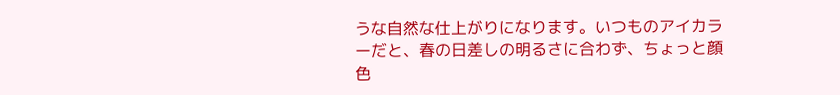うな自然な仕上がりになります。いつものアイカラーだと、春の日差しの明るさに合わず、ちょっと顔色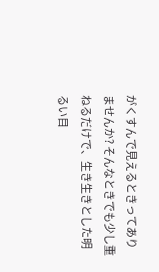がくすんで見えるときってありませんか? そんなときでも少し重ねるだけで、生き生きとした明るい目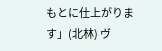もとに仕上がります」(北林) ヴ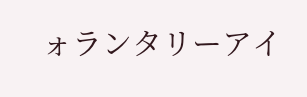ォランタリーアイ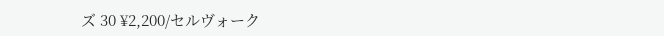ズ 30 ¥2,200/セルヴォーク